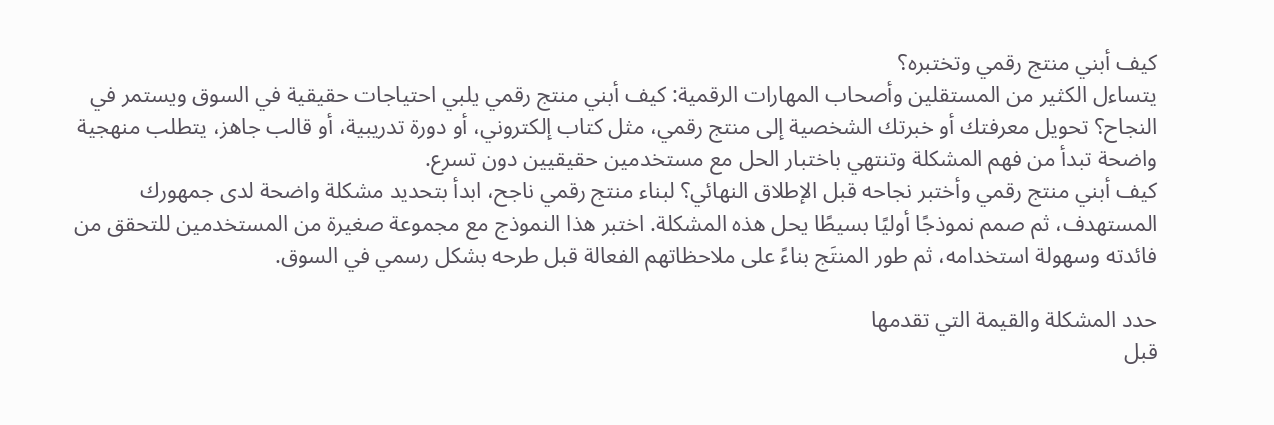كيف أبني منتج رقمي وتختبره؟
يتساءل الكثير من المستقلين وأصحاب المهارات الرقمية: كيف أبني منتج رقمي يلبي احتياجات حقيقية في السوق ويستمر في النجاح؟ تحويل معرفتك أو خبرتك الشخصية إلى منتج رقمي، مثل كتاب إلكتروني، أو دورة تدريبية، أو قالب جاهز، يتطلب منهجية واضحة تبدأ من فهم المشكلة وتنتهي باختبار الحل مع مستخدمين حقيقيين دون تسرع.
كيف أبني منتج رقمي وأختبر نجاحه قبل الإطلاق النهائي؟ لبناء منتج رقمي ناجح، ابدأ بتحديد مشكلة واضحة لدى جمهورك المستهدف، ثم صمم نموذجًا أوليًا بسيطًا يحل هذه المشكلة. اختبر هذا النموذج مع مجموعة صغيرة من المستخدمين للتحقق من فائدته وسهولة استخدامه، ثم طور المنتَج بناءً على ملاحظاتهم الفعالة قبل طرحه بشكل رسمي في السوق.

حدد المشكلة والقيمة التي تقدمها
قبل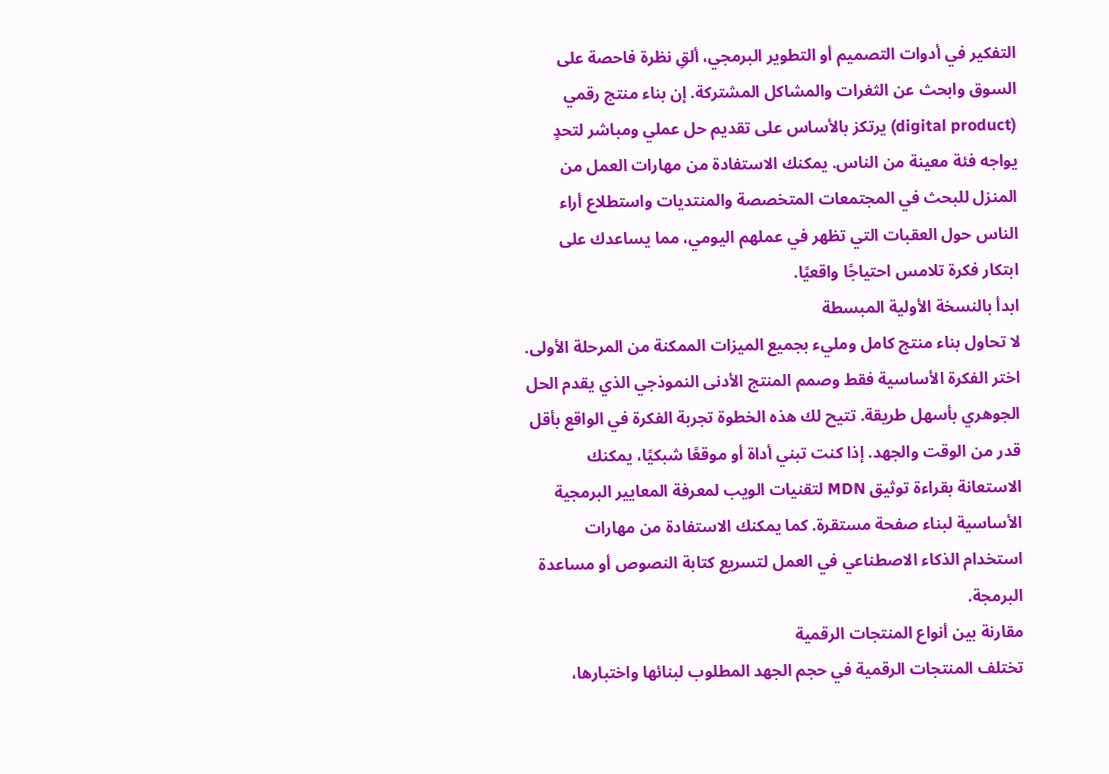التفكير في أدوات التصميم أو التطوير البرمجي، ألقِ نظرة فاحصة على السوق وابحث عن الثغرات والمشاكل المشتركة. إن بناء منتج رقمي (digital product) يرتكز بالأساس على تقديم حل عملي ومباشر لتحدٍ يواجه فئة معينة من الناس. يمكنك الاستفادة من مهارات العمل من المنزل للبحث في المجتمعات المتخصصة والمنتديات واستطلاع أراء الناس حول العقبات التي تظهر في عملهم اليومي، مما يساعدك على ابتكار فكرة تلامس احتياجًا واقعيًا.
ابدأ بالنسخة الأولية المبسطة
لا تحاول بناء منتج كامل ومليء بجميع الميزات الممكنة من المرحلة الأولى. اختر الفكرة الأساسية فقط وصمم المنتج الأدنى النموذجي الذي يقدم الحل الجوهري بأسهل طريقة. تتيح لك هذه الخطوة تجربة الفكرة في الواقع بأقل قدر من الوقت والجهد. إذا كنت تبني أداة أو موقعًا شبكيًا، يمكنك الاستعانة بقراءة توثيق MDN لتقنيات الويب لمعرفة المعايير البرمجية الأساسية لبناء صفحة مستقرة. كما يمكنك الاستفادة من مهارات استخدام الذكاء الاصطناعي في العمل لتسريع كتابة النصوص أو مساعدة البرمجة.
مقارنة بين أنواع المنتجات الرقمية
تختلف المنتجات الرقمية في حجم الجهد المطلوب لبنائها واختبارها،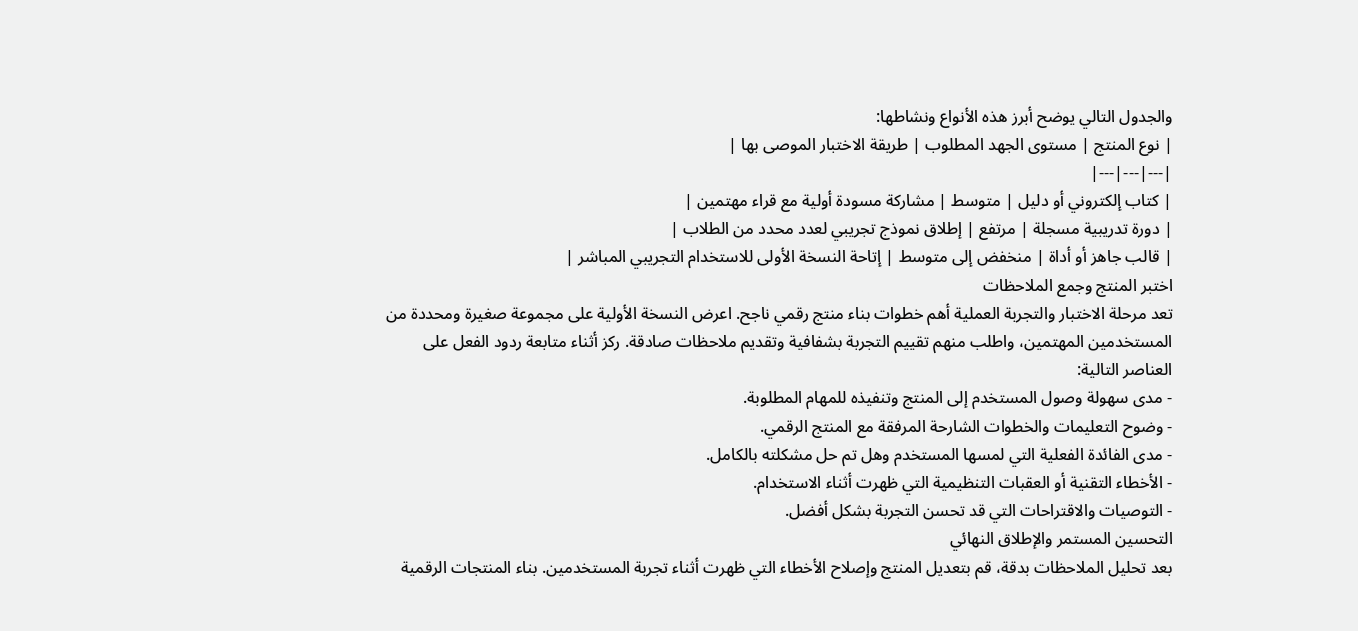والجدول التالي يوضح أبرز هذه الأنواع ونشاطها:
| نوع المنتج | مستوى الجهد المطلوب | طريقة الاختبار الموصى بها |
|---|---|---|
| كتاب إلكتروني أو دليل | متوسط | مشاركة مسودة أولية مع قراء مهتمين |
| دورة تدريبية مسجلة | مرتفع | إطلاق نموذج تجريبي لعدد محدد من الطلاب |
| قالب جاهز أو أداة | منخفض إلى متوسط | إتاحة النسخة الأولى للاستخدام التجريبي المباشر |
اختبر المنتج وجمع الملاحظات
تعد مرحلة الاختبار والتجربة العملية أهم خطوات بناء منتج رقمي ناجح. اعرض النسخة الأولية على مجموعة صغيرة ومحددة من المستخدمين المهتمين، واطلب منهم تقييم التجربة بشفافية وتقديم ملاحظات صادقة. ركز أثناء متابعة ردود الفعل على العناصر التالية:
- مدى سهولة وصول المستخدم إلى المنتج وتنفيذه للمهام المطلوبة.
- وضوح التعليمات والخطوات الشارحة المرفقة مع المنتج الرقمي.
- مدى الفائدة الفعلية التي لمسها المستخدم وهل تم حل مشكلته بالكامل.
- الأخطاء التقنية أو العقبات التنظيمية التي ظهرت أثناء الاستخدام.
- التوصيات والاقتراحات التي قد تحسن التجربة بشكل أفضل.
التحسين المستمر والإطلاق النهائي
بعد تحليل الملاحظات بدقة، قم بتعديل المنتج وإصلاح الأخطاء التي ظهرت أثناء تجربة المستخدمين. بناء المنتجات الرقمية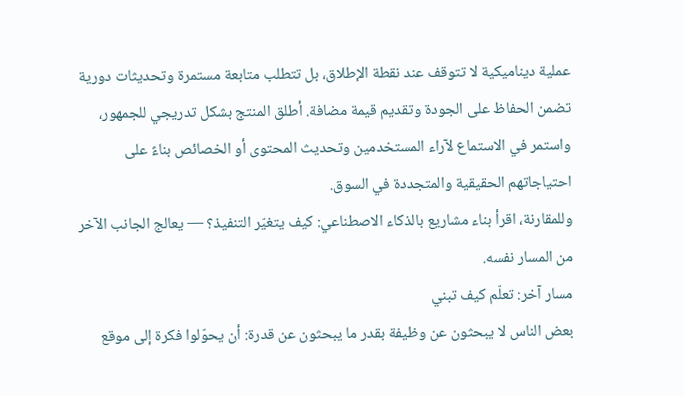عملية ديناميكية لا تتوقف عند نقطة الإطلاق، بل تتطلب متابعة مستمرة وتحديثات دورية تضمن الحفاظ على الجودة وتقديم قيمة مضافة. أطلق المنتج بشكل تدريجي للجمهور، واستمر في الاستماع لآراء المستخدمين وتحديث المحتوى أو الخصائص بناءً على احتياجاتهم الحقيقية والمتجددة في السوق.
وللمقارنة، اقرأ بناء مشاريع بالذكاء الاصطناعي: كيف يتغيّر التنفيذ؟ — يعالج الجانب الآخر من المسار نفسه.
مسار آخر: تعلّم كيف تبني
بعض الناس لا يبحثون عن وظيفة بقدر ما يبحثون عن قدرة: أن يحوّلوا فكرة إلى موقع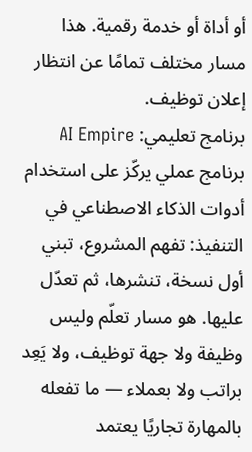أو أداة أو خدمة رقمية. هذا مسار مختلف تمامًا عن انتظار إعلان توظيف.
برنامج تعليمي: AI Empire برنامج عملي يركّز على استخدام أدوات الذكاء الاصطناعي في التنفيذ: تفهم المشروع، تبني أول نسخة، تنشرها، ثم تعدّل عليها. هو مسار تعلّم وليس وظيفة ولا جهة توظيف، ولا يَعِد براتب ولا بعملاء — ما تفعله بالمهارة تجاريًا يعتمد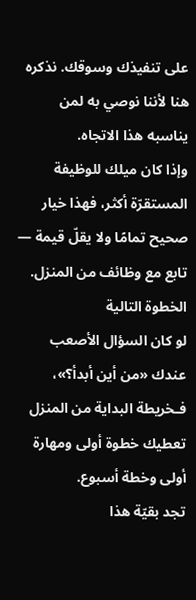على تنفيذك وسوقك. نذكره هنا لأننا نوصي به لمن يناسبه هذا الاتجاه.
وإذا كان ميلك للوظيفة المستقرّة أكثر، فهذا خيار صحيح تمامًا ولا يقلّ قيمة — تابع مع وظائف من المنزل.
الخطوة التالية
لو كان السؤال الأصعب عندك «من أين أبدأ؟»، فـخريطة البداية من المنزل تعطيك خطوة أولى ومهارة أولى وخطة أسبوع.
تجد بقيّة هذا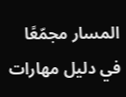المسار مجمّعًا في دليل مهارات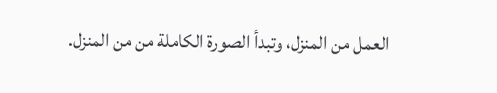العمل من المنزل، وتبدأ الصورة الكاملة من من المنزل.